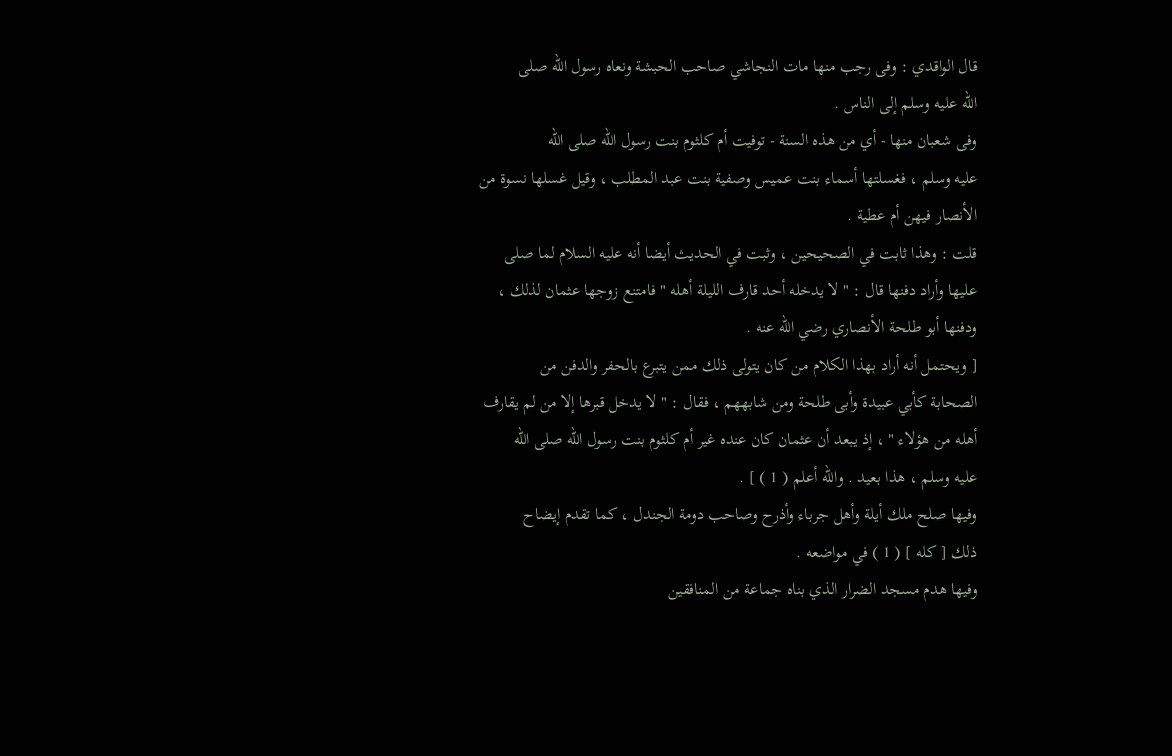قال الواقدي : وفى رجب منها مات النجاشي صاحب الحبشة ونعاه رسول الله صلى
الله عليه وسلم إلى الناس .
وفى شعبان منها - أي من هذه السنة - توفيت أم كلثوم بنت رسول الله صلى الله
عليه وسلم ، فغسلتها أسماء بنت عميس وصفية بنت عبد المطلب ، وقيل غسلها نسوة من
الأنصار فيهن أم عطية .
قلت : وهذا ثابت في الصحيحين ، وثبت في الحديث أيضا أنه عليه السلام لما صلى
عليها وأراد دفنها قال : " لا يدخله أحد قارف الليلة أهله " فامتنع زوجها عثمان لذلك ،
ودفنها أبو طلحة الأنصاري رضي الله عنه .
[ ويحتمل أنه أراد بهذا الكلام من كان يتولى ذلك ممن يتبرع بالحفر والدفن من
الصحابة كأبي عبيدة وأبى طلحة ومن شابههم ، فقال : " لا يدخل قبرها إلا من لم يقارف
أهله من هؤلاء " ، إذ يبعد أن عثمان كان عنده غير أم كلثوم بنت رسول الله صلى الله
عليه وسلم ، هذا بعيد . والله أعلم ( 1 ) ] .
وفيها صلح ملك أيلة وأهل جرباء وأذرح وصاحب دومة الجندل ، كما تقدم إيضاح
ذلك [ كله ] ( 1 ) في مواضعه .
وفيها هدم مسجد الضرار الذي بناه جماعة من المنافقين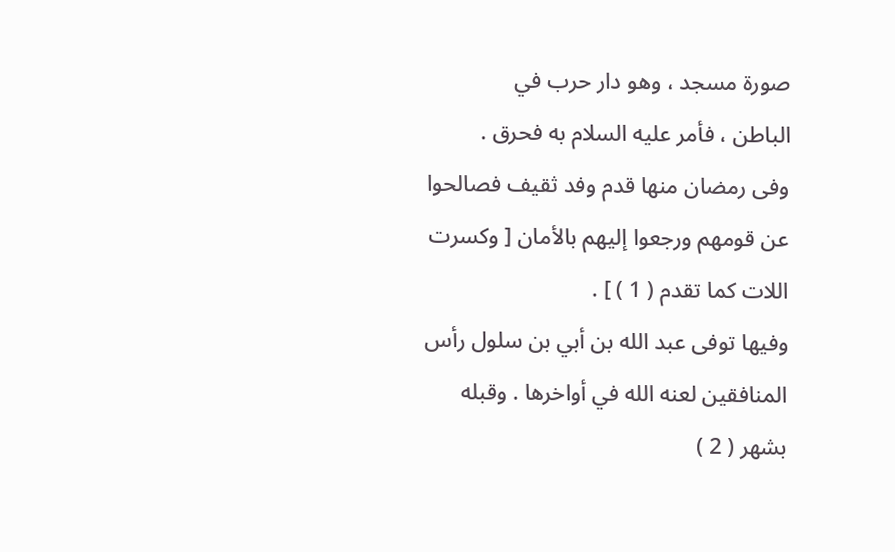صورة مسجد ، وهو دار حرب في
الباطن ، فأمر عليه السلام به فحرق .
وفى رمضان منها قدم وفد ثقيف فصالحوا عن قومهم ورجعوا إليهم بالأمان [ وكسرت
اللات كما تقدم ( 1 ) ] .
وفيها توفى عبد الله بن أبي بن سلول رأس المنافقين لعنه الله في أواخرها . وقبله بشهر ( 2 )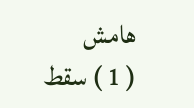هامش
( 1 ) سقط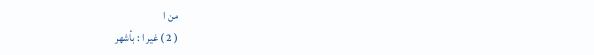من ا
( 2 ) غير ا : بأشهر